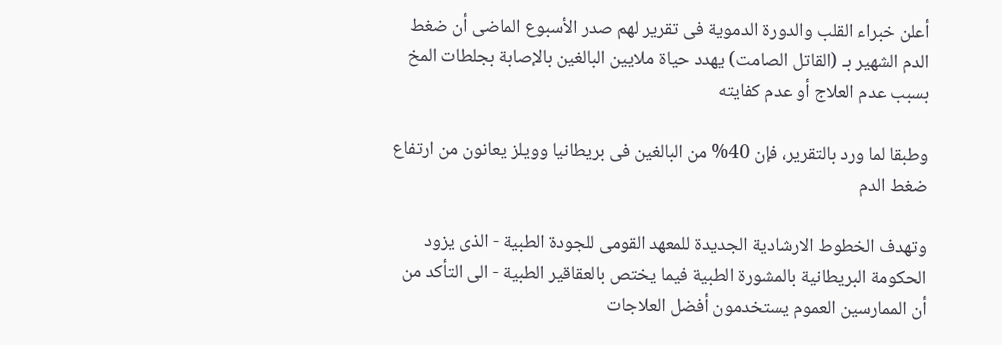أعلن خبراء القلب والدورة الدموية فى تقرير لهم صدر الأسبوع الماضى أن ضغط الدم الشهير بـ (القاتل الصامت) يهدد حياة ملايين البالغين بالإصابة بجلطات المخ بسبب عدم العلاج أو عدم كفايته

وطبقا لما ورد بالتقرير، فإن 40% من البالغين فى بريطانيا وويلز يعانون من ارتفاع ضغط الدم

وتهدف الخطوط الارشادية الجديدة للمعهد القومى للجودة الطبية - الذى يزود الحكومة البريطانية بالمشورة الطبية فيما يختص بالعقاقير الطبية - الى التأكد من أن الممارسين العموم يستخدمون أفضل العلاجات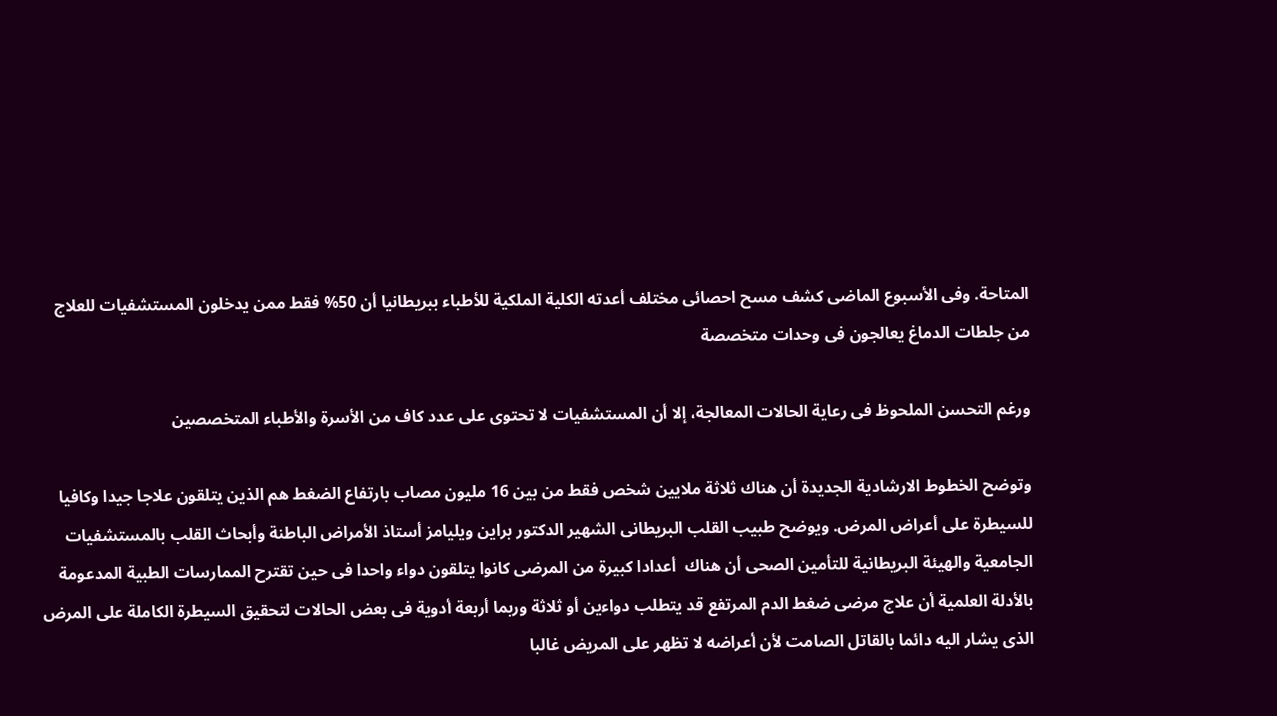المتاحة. وفى الأسبوع الماضى كشف مسح احصائى مختلف أعدته الكلية الملكية للأطباء ببريطانيا أن 50% فقط ممن يدخلون المستشفيات للعلاج من جلطات الدماغ يعالجون فى وحدات متخصصة

ورغم التحسن الملحوظ فى رعاية الحالات المعالجة، إلا أن المستشفيات لا تحتوى على عدد كاف من الأسرة والأطباء المتخصصين

وتوضح الخطوط الارشادية الجديدة أن هناك ثلاثة ملايين شخص فقط من بين 16 مليون مصاب بارتفاع الضغط هم الذين يتلقون علاجا جيدا وكافيا للسيطرة على أعراض المرض. ويوضح طبيب القلب البريطانى الشهير الدكتور براين ويليامز أستاذ الأمراض الباطنة وأبحاث القلب بالمستشفيات الجامعية والهيئة البريطانية للتأمين الصحى أن هناك  أعدادا كبيرة من المرضى كانوا يتلقون دواء واحدا فى حين تقترح الممارسات الطبية المدعومة بالأدلة العلمية أن علاج مرضى ضغط الدم المرتفع قد يتطلب دواءين أو ثلاثة وربما أربعة أدوية فى بعض الحالات لتحقيق السيطرة الكاملة على المرض الذى يشار اليه دائما بالقاتل الصامت لأن أعراضه لا تظهر على المريض غالبا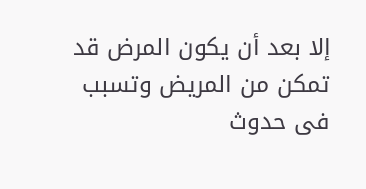إلا بعد أن يكون المرض قد تمكن من المريض وتسبب فى حدوث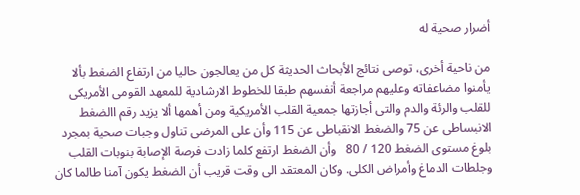أضرار صحية له

من ناحية أخرى، توصى نتائج الأبحاث الحديثة كل من يعالجون حاليا من ارتفاع الضغط بألا يأمنوا مضاعفاته وعليهم مراجعة أنفسهم طبقا للخطوط الارشادية للمعهد القومى الأمريكى للقلب والرئة والدم والتى أجازتها جمعية القلب الأمريكية ومن أهمها ألا يزيد رقم االضغط  الانبساطى عن 75 والضغط الانقباطى عن 115 وأن على المرضى تناول وجبات صحية بمجرد بلوغ مستوى الضغط 120 / 80   وأن الضغط ارتفع كلما زادت فرصة الإصابة بنوبات القلب وجلطات الدماغ وأمراض الكلى. وكان المعتقد الى وقت قريب أن الضغط يكون آمنا طالما كان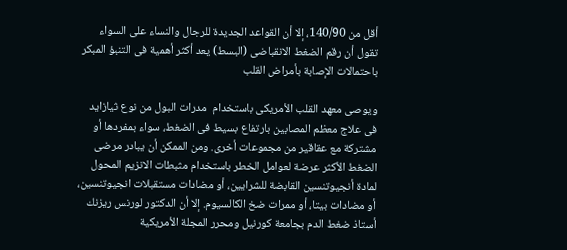أقل من 140/90، إلا أن القواعد الجديدة للرجال والنساء على السواء تقول أن رقم الضغط الانقباضى (البسط) يعد أكثر أهمية فى التنبؤ المبكر باحتمالات الإصابة بأمراض القلب

ويوصى معهد القلب الأمريكى باستخدام  مدرات البول من نوع ثيازايد فى علاج معظم المصابين بارتفاع بسيط فى الضغط، سواء بمفردها أو مشتركة مع عقاقير من مجموعات أخرى. ومن الممكن أن يبادر مرضى الضغط الأكثر عرضة لعوامل الخطر باستخدام مثبطات الانزيم المحول لمادة أنجيوتنسين القابضة للشرايين، أو مضادات مستقبلات انجيوتنسين، أو مضادات بيتا، أو ممرات ضخ الكالسيوم. إلا أن الدكتور لورنس ريزنك أستاذ ضغط الدم بجامعة كورنيل ومحرر المجلة الأمريكية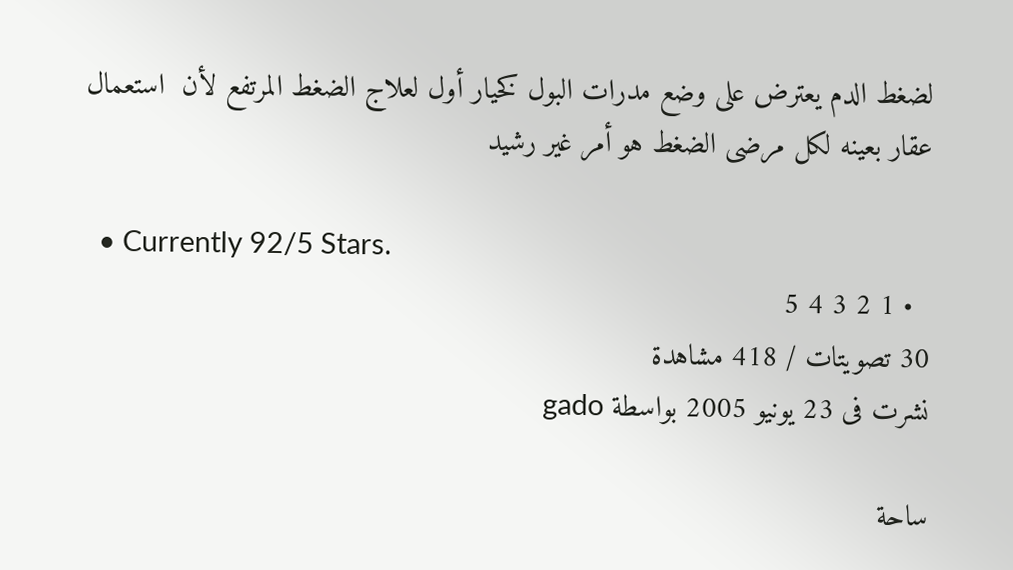لضغط الدم يعترض على وضع مدرات البول كخيار أول لعلاج الضغط المرتفع لأن  استعمال عقار بعينه لكل مرضى الضغط هو أمر غير رشيد

  • Currently 92/5 Stars.
  • 1 2 3 4 5
30 تصويتات / 418 مشاهدة
نشرت فى 23 يونيو 2005 بواسطة gado

ساحة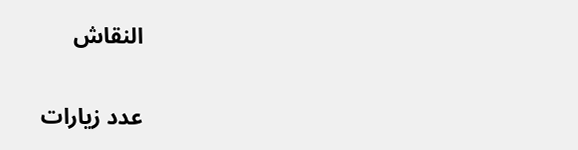النقاش

عدد زيارات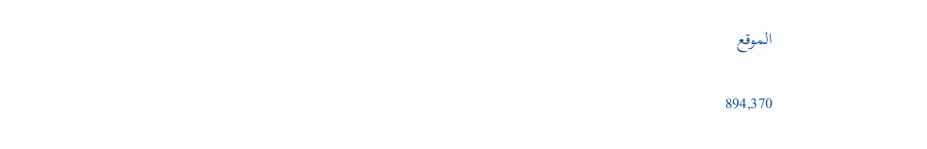الموقع

894,370